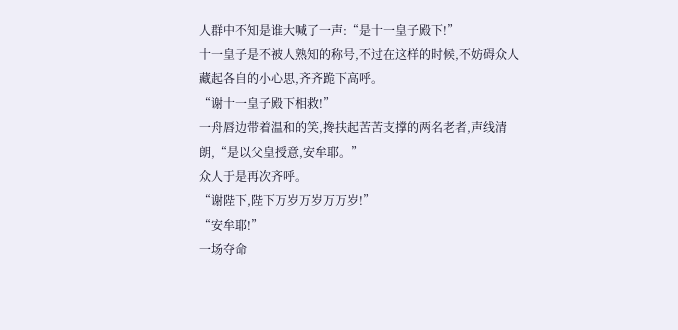人群中不知是谁大喊了一声:“是十一皇子殿下!”
十一皇子是不被人熟知的称号,不过在这样的时候,不妨碍众人藏起各自的小心思,齐齐跪下高呼。
“谢十一皇子殿下相救!”
一舟唇边带着温和的笑,搀扶起苦苦支撑的两名老者,声线清朗,“是以父皇授意,安牟耶。”
众人于是再次齐呼。
“谢陛下,陛下万岁万岁万万岁!”
“安牟耶!”
一场夺命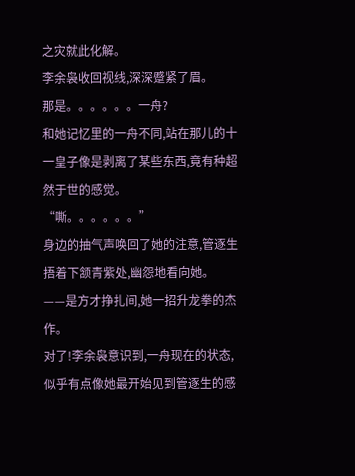之灾就此化解。
李余袅收回视线,深深蹙紧了眉。
那是。。。。。。一舟?
和她记忆里的一舟不同,站在那儿的十一皇子像是剥离了某些东西,竟有种超然于世的感觉。
“嘶。。。。。。”
身边的抽气声唤回了她的注意,管逐生捂着下颔青紫处,幽怨地看向她。
——是方才挣扎间,她一招升龙拳的杰作。
对了!李余袅意识到,一舟现在的状态,似乎有点像她最开始见到管逐生的感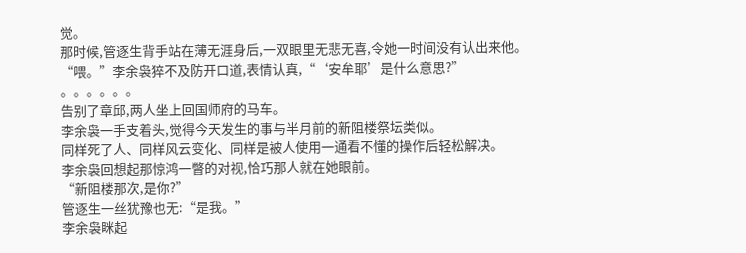觉。
那时候,管逐生背手站在薄无涯身后,一双眼里无悲无喜,令她一时间没有认出来他。
“喂。”李余袅猝不及防开口道,表情认真,“‘安牟耶’是什么意思?”
。。。。。。
告别了章邱,两人坐上回国师府的马车。
李余袅一手支着头,觉得今天发生的事与半月前的新阻楼祭坛类似。
同样死了人、同样风云变化、同样是被人使用一通看不懂的操作后轻松解决。
李余袅回想起那惊鸿一瞥的对视,恰巧那人就在她眼前。
“新阻楼那次,是你?”
管逐生一丝犹豫也无:“是我。”
李余袅眯起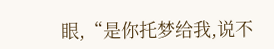眼,“是你托梦给我,说不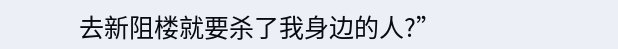去新阻楼就要杀了我身边的人?”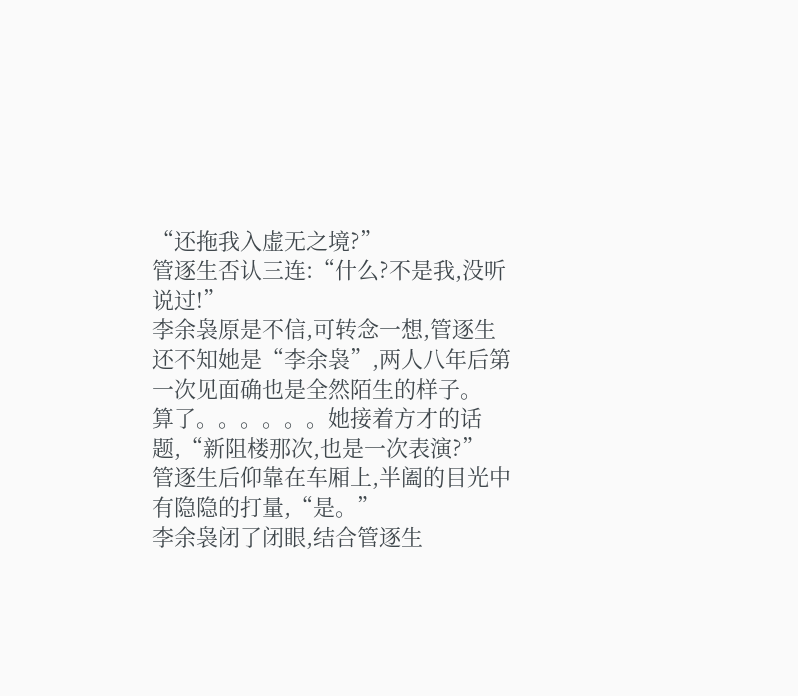“还拖我入虚无之境?”
管逐生否认三连:“什么?不是我,没听说过!”
李余袅原是不信,可转念一想,管逐生还不知她是“李余袅”,两人八年后第一次见面确也是全然陌生的样子。
算了。。。。。。她接着方才的话题,“新阻楼那次,也是一次表演?”
管逐生后仰靠在车厢上,半阖的目光中有隐隐的打量,“是。”
李余袅闭了闭眼,结合管逐生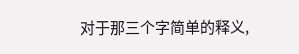对于那三个字简单的释义,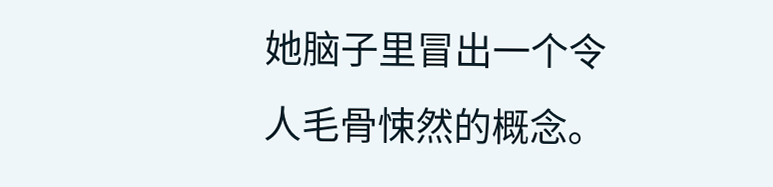她脑子里冒出一个令人毛骨悚然的概念。